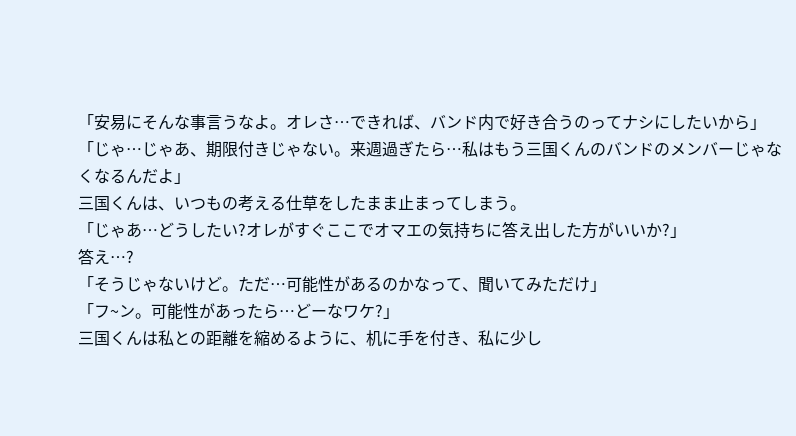「安易にそんな事言うなよ。オレさ…できれば、バンド内で好き合うのってナシにしたいから」
「じゃ…じゃあ、期限付きじゃない。来週過ぎたら…私はもう三国くんのバンドのメンバーじゃなくなるんだよ」
三国くんは、いつもの考える仕草をしたまま止まってしまう。
「じゃあ…どうしたい?オレがすぐここでオマエの気持ちに答え出した方がいいか?」
答え…?
「そうじゃないけど。ただ…可能性があるのかなって、聞いてみただけ」
「フ~ン。可能性があったら…どーなワケ?」
三国くんは私との距離を縮めるように、机に手を付き、私に少し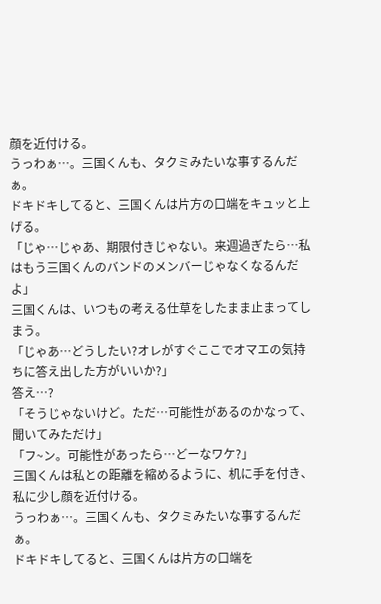顔を近付ける。
うっわぁ…。三国くんも、タクミみたいな事するんだぁ。
ドキドキしてると、三国くんは片方の口端をキュッと上げる。
「じゃ…じゃあ、期限付きじゃない。来週過ぎたら…私はもう三国くんのバンドのメンバーじゃなくなるんだよ」
三国くんは、いつもの考える仕草をしたまま止まってしまう。
「じゃあ…どうしたい?オレがすぐここでオマエの気持ちに答え出した方がいいか?」
答え…?
「そうじゃないけど。ただ…可能性があるのかなって、聞いてみただけ」
「フ~ン。可能性があったら…どーなワケ?」
三国くんは私との距離を縮めるように、机に手を付き、私に少し顔を近付ける。
うっわぁ…。三国くんも、タクミみたいな事するんだぁ。
ドキドキしてると、三国くんは片方の口端を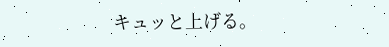キュッと上げる。